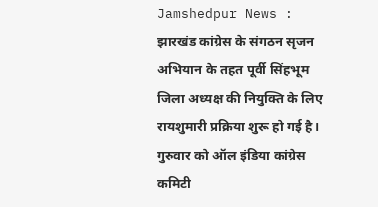Jamshedpur News : झारखंड कांग्रेस के संगठन सृजन अभियान के तहत पूर्वी सिंहभूम जिला अध्यक्ष की नियुक्ति के लिए रायशुमारी प्रक्रिया शुरू हो गई है। गुरुवार को ऑल इंडिया कांग्रेस कमिटी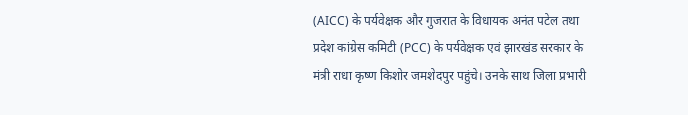(AICC) के पर्यवेक्षक और गुजरात के विधायक अनंत पटेल तथा प्रदेश कांग्रेस कमिटी (PCC) के पर्यवेक्षक एवं झारखंड सरकार के मंत्री राधा कृष्ण किशोर जमशेदपुर पहुंचे। उनके साथ जिला प्रभारी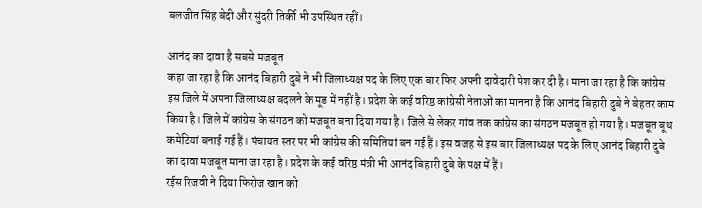बलजीत सिंह बेदी और सुंदरी तिर्की भी उपस्थित रहीं।

आनंद का दावा है सबसे मजबूत
कहा जा रहा है कि आनंद बिहारी दुबे ने भी जिलाध्यक्ष पद के लिए एक बार फिर अपनी दावेदारी पेश कर दी है। माना जा रहा है कि कांग्रेस इस जिले में अपना जिलाध्यक्ष बदलने के मूड में नहीं है। प्रदेश के कई वरिष्ठ कांग्रेसी नेताओं का मानना है कि आनंद बिहारी दुबे ने बेहतर काम किया है। जिले में कांग्रेस के संगठन को मजबूत बना दिया गया है। जिले से लेकर गांव तक कांग्रेस का संगठन मजबूत हो गया है। मजबूत बूथ कमेटियां बनाई गई हैं। पंचायत स्तर पर भी कांग्रेस की समितियां बन गई हैं। इस वजह से इस बार जिलाध्यक्ष पद के लिए आनंद बिहारी दुबे का दावा मजबूत माना जा रहा है। प्रदेश के कई वरिष्ठ मंत्री भी आनंद बिहारी दुबे के पक्ष में हैं।
रईस रिजवी ने दिया फिरोज खान को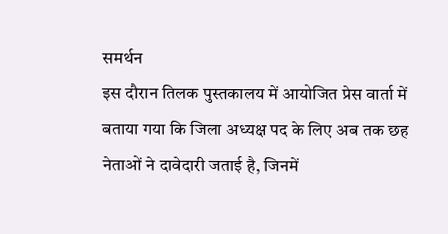समर्थन
इस दौरान तिलक पुस्तकालय में आयोजित प्रेस वार्ता में बताया गया कि जिला अध्यक्ष पद के लिए अब तक छह नेताओं ने दावेदारी जताई है, जिनमें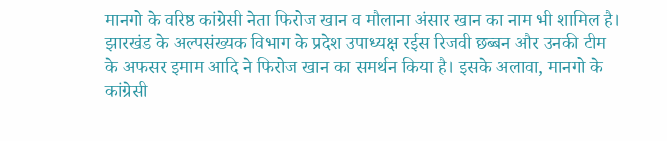मानगो के वरिष्ठ कांग्रेसी नेता फिरोज खान व मौलाना अंसार खान का नाम भी शामिल है। झारखंड के अल्पसंख्यक विभाग के प्रदेश उपाध्यक्ष रईस रिजवी छब्बन और उनकी टीम के अफसर इमाम आदि ने फिरोज खान का समर्थन किया है। इसके अलावा, मानगो के कांग्रेसी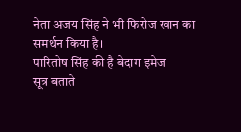नेता अजय सिंह ने भी फिरोज खान का समर्थन किया है।
पारितोष सिंह की है बेदाग इमेज
सूत्र बताते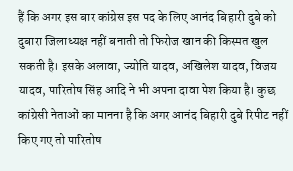हैं कि अगर इस बार कांग्रेस इस पद के लिए आनंद बिहारी दुबे को दुबारा जिलाध्यक्ष नहीं बनाती तो फिरोज खान की किस्मत खुल सकती है। इसके अलावा, ज्योति यादव, अखिलेश यादव, विजय यादव, पारितोष सिंह आदि ने भी अपना दावा पेश किया है। कुछ कांग्रेसी नेताओं का मानना है कि अगर आनंद बिहारी दुबे रिपीट नहीं किए गए तो पारितोष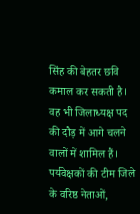सिंह की बेहतर छवि कमाल कर सकती है। वह भी जिलाध्यक्ष पद की दौड़ में आगे चलने वालों में शामिल हैं। पर्यवेक्षकों की टीम जिले के वरिष्ठ नेताओं,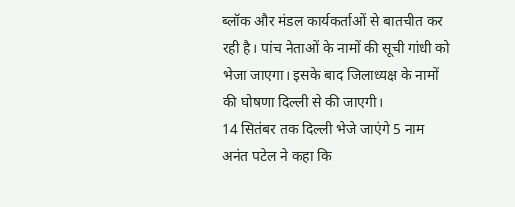ब्लॉक और मंडल कार्यकर्ताओं से बातचीत कर रही है। पांच नेताओं के नामों की सूची गांधी को भेजा जाएगा। इसके बाद जिलाध्यक्ष के नामों की घोषणा दिल्ली से की जाएगी।
14 सितंबर तक दिल्ली भेजे जाएंगे 5 नाम
अनंत पटेल ने कहा कि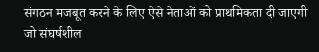संगठन मजबूत करने के लिए ऐसे नेताओं को प्राथमिकता दी जाएगी जो संघर्षशील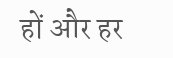हों और हर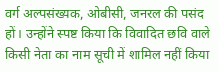वर्ग अल्पसंख्यक, ओबीसी, जनरल की पसंद हों। उन्होंने स्पष्ट किया कि विवादित छवि वाले किसी नेता का नाम सूची में शामिल नहीं किया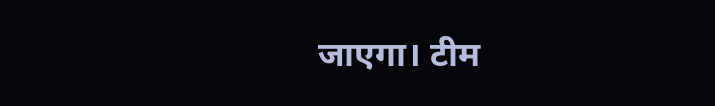जाएगा। टीम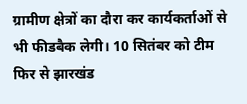ग्रामीण क्षेत्रों का दौरा कर कार्यकर्ताओं से भी फीडबैक लेगी। 10 सितंबर को टीम फिर से झारखंड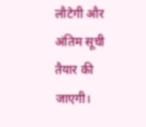लौटेगी और अंतिम सूची तैयार की जाएगी।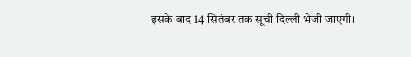इसके बाद 14 सितंबर तक सूची दिल्ली भेजी जाएगी।